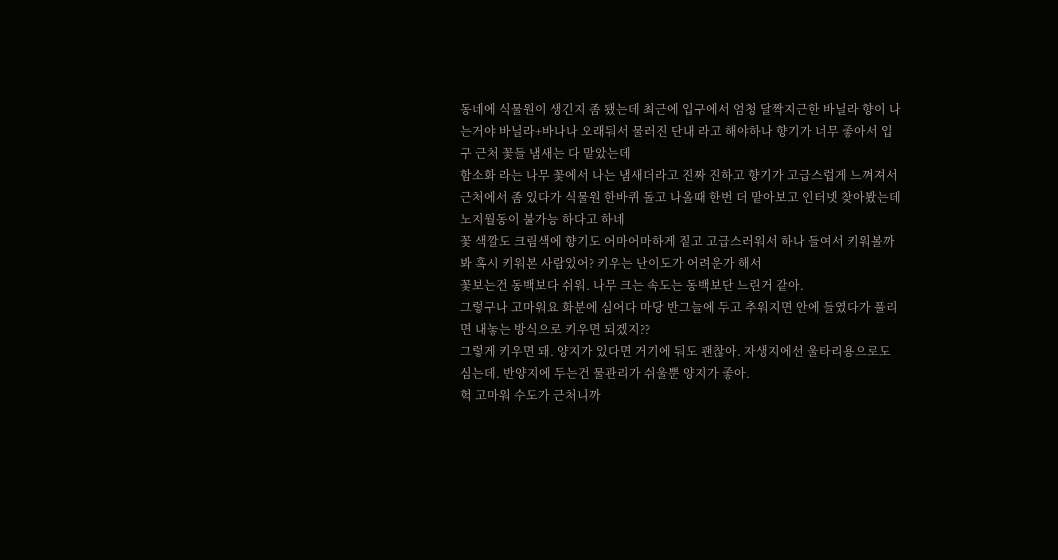동네에 식물원이 생긴지 좀 됐는데 최근에 입구에서 엄청 달짝지근한 바닐라 향이 나는거야 바닐라+바나나 오래둬서 물러진 단내 라고 해야하나 향기가 너무 좋아서 입구 근처 꽃들 냄새는 다 맡았는데
함소화 라는 나무 꽃에서 나는 냄새더라고 진짜 진하고 향기가 고급스럽게 느껴져서 근처에서 좀 있다가 식물원 한바퀴 돌고 나올때 한번 더 맡아보고 인터넷 찾아봤는데 노지월동이 불가능 하다고 하네
꽃 색깔도 크림색에 향기도 어마어마하게 짙고 고급스러워서 하나 들여서 키워볼까봐 혹시 키워본 사람있어? 키우는 난이도가 어려운가 해서
꽃보는건 동백보다 쉬워. 나무 크는 속도는 동백보단 느린거 같아.
그렇구나 고마워요 화분에 심어다 마당 반그늘에 두고 추워지면 안에 들였다가 풀리면 내놓는 방식으로 키우면 되겠지??
그렇게 키우면 돼. 양지가 있다면 거기에 둬도 괜찮아. 자생지에선 울타리용으로도 심는데. 반양지에 두는건 물관리가 쉬울뿐 양지가 좋아.
헉 고마워 수도가 근처니까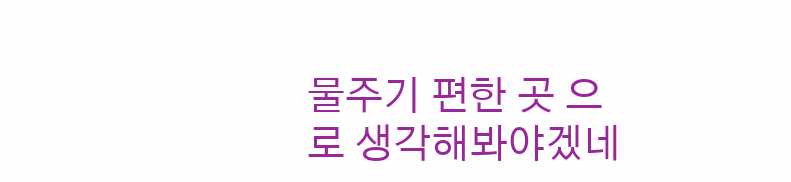물주기 편한 곳 으로 생각해봐야겠네